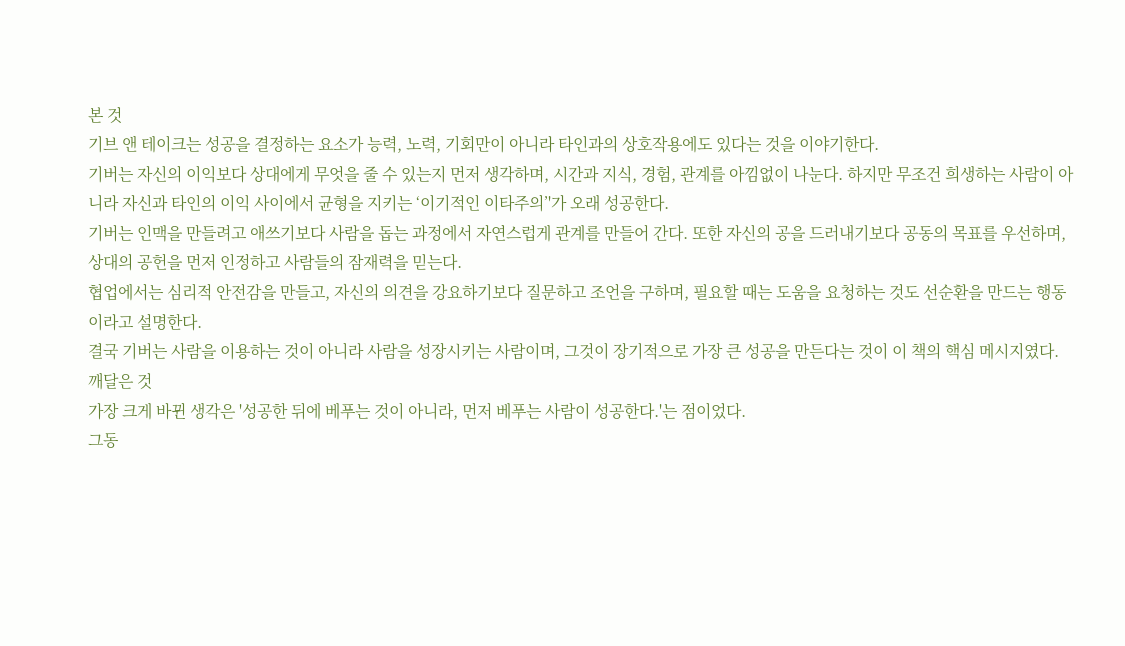본 것
기브 앤 테이크는 성공을 결정하는 요소가 능력, 노력, 기회만이 아니라 타인과의 상호작용에도 있다는 것을 이야기한다.
기버는 자신의 이익보다 상대에게 무엇을 줄 수 있는지 먼저 생각하며, 시간과 지식, 경험, 관계를 아낌없이 나눈다. 하지만 무조건 희생하는 사람이 아니라 자신과 타인의 이익 사이에서 균형을 지키는 ‘이기적인 이타주의’'가 오래 성공한다.
기버는 인맥을 만들려고 애쓰기보다 사람을 돕는 과정에서 자연스럽게 관계를 만들어 간다. 또한 자신의 공을 드러내기보다 공동의 목표를 우선하며, 상대의 공헌을 먼저 인정하고 사람들의 잠재력을 믿는다.
협업에서는 심리적 안전감을 만들고, 자신의 의견을 강요하기보다 질문하고 조언을 구하며, 필요할 때는 도움을 요청하는 것도 선순환을 만드는 행동이라고 설명한다.
결국 기버는 사람을 이용하는 것이 아니라 사람을 성장시키는 사람이며, 그것이 장기적으로 가장 큰 성공을 만든다는 것이 이 책의 핵심 메시지였다.
깨달은 것
가장 크게 바뀐 생각은 '성공한 뒤에 베푸는 것이 아니라, 먼저 베푸는 사람이 성공한다.'는 점이었다.
그동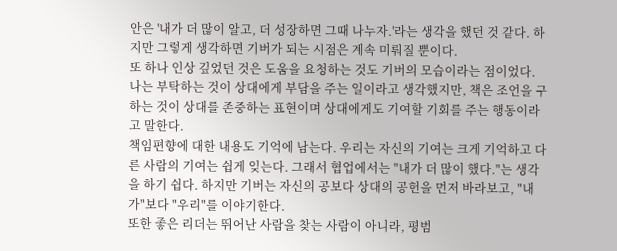안은 '내가 더 많이 알고, 더 성장하면 그때 나누자.'라는 생각을 했던 것 같다. 하지만 그렇게 생각하면 기버가 되는 시점은 계속 미뤄질 뿐이다.
또 하나 인상 깊었던 것은 도움을 요청하는 것도 기버의 모습이라는 점이었다. 나는 부탁하는 것이 상대에게 부담을 주는 일이라고 생각했지만, 책은 조언을 구하는 것이 상대를 존중하는 표현이며 상대에게도 기여할 기회를 주는 행동이라고 말한다.
책임편향에 대한 내용도 기억에 남는다. 우리는 자신의 기여는 크게 기억하고 다른 사람의 기여는 쉽게 잊는다. 그래서 협업에서는 "내가 더 많이 했다."는 생각을 하기 쉽다. 하지만 기버는 자신의 공보다 상대의 공헌을 먼저 바라보고, "내가"보다 "우리"를 이야기한다.
또한 좋은 리더는 뛰어난 사람을 찾는 사람이 아니라, 평범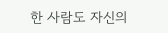한 사람도 자신의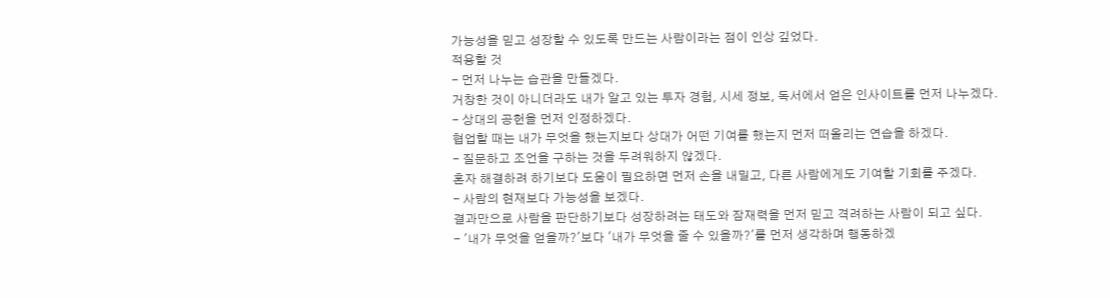가능성을 믿고 성장할 수 있도록 만드는 사람이라는 점이 인상 깊었다.
적용할 것
- 먼저 나누는 습관을 만들겠다.
거창한 것이 아니더라도 내가 알고 있는 투자 경험, 시세 정보, 독서에서 얻은 인사이트를 먼저 나누겠다.
- 상대의 공헌을 먼저 인정하겠다.
협업할 때는 내가 무엇을 했는지보다 상대가 어떤 기여를 했는지 먼저 떠올리는 연습을 하겠다.
- 질문하고 조언을 구하는 것을 두려워하지 않겠다.
혼자 해결하려 하기보다 도움이 필요하면 먼저 손을 내밀고, 다른 사람에게도 기여할 기회를 주겠다.
- 사람의 현재보다 가능성을 보겠다.
결과만으로 사람을 판단하기보다 성장하려는 태도와 잠재력을 먼저 믿고 격려하는 사람이 되고 싶다.
- '내가 무엇을 얻을까?'보다 '내가 무엇을 줄 수 있을까?'를 먼저 생각하며 행동하겠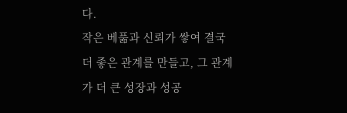다.
작은 베풂과 신뢰가 쌓여 결국 더 좋은 관계를 만들고, 그 관계가 더 큰 성장과 성공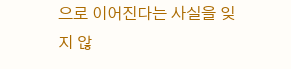으로 이어진다는 사실을 잊지 않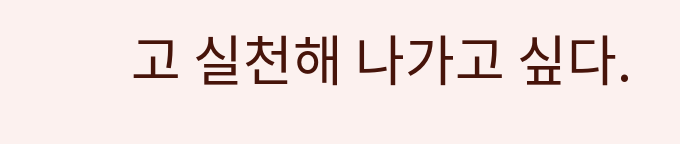고 실천해 나가고 싶다.